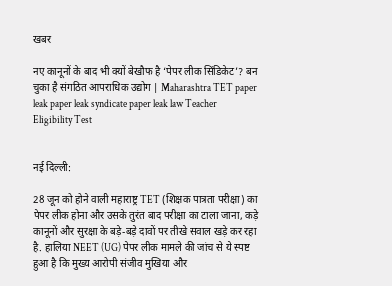खबर

नए कानूनों के बाद भी क्यों बेखौफ है ‘पेपर लीक सिंडिकेट’? बन चुका है संगठित आपराधिक उद्योग | Maharashtra TET paper leak paper leak syndicate paper leak law Teacher Eligibility Test


नई दिल्ली:

28 जून को होने वाली महाराष्ट्र TET (शिक्षक पात्रता परीक्षा) का पेपर लीक होना और उसके तुरंत बाद परीक्षा का टाला जाना, कड़े कानूनों और सुरक्षा के बड़े-बड़े दावों पर तीखे सवाल खड़े कर रहा है. हालिया NEET (UG) पेपर लीक मामले की जांच से ये स्पष्ट हुआ है कि मुख्य आरोपी संजीव मुखिया और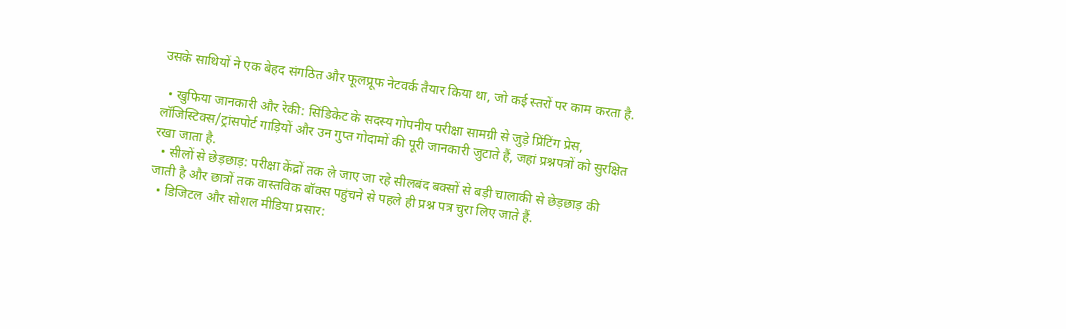उसके साथियों ने एक बेहद संगठित और फूलप्रूफ नेटवर्क तैयार किया था, जो कई स्तरों पर काम करता है.

  • खुफिया जानकारी और रेकी: सिंडिकेट के सदस्य गोपनीय परीक्षा सामग्री से जुड़े प्रिंटिंग प्रेस, लॉजिस्टिक्स/ट्रांसपोर्ट गाड़ियों और उन गुप्त गोदामों की पूरी जानकारी जुटाते हैं, जहां प्रश्नपत्रों को सुरक्षित रखा जाता है.
  • सीलों से छेड़छाड़: परीक्षा केंद्रों तक ले जाए जा रहे सीलबंद बक्सों से बड़ी चालाकी से छेड़छाड़ की जाती है और छात्रों तक वास्तविक बॉक्स पहुंचने से पहले ही प्रश्न पत्र चुरा लिए जाते हैं.
  • डिजिटल और सोशल मीडिया प्रसार: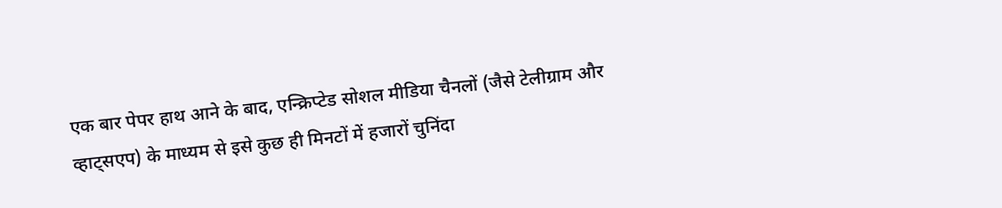एक बार पेपर हाथ आने के बाद, एन्क्रिप्टेड सोशल मीडिया चैनलों (जैसे टेलीग्राम और व्हाट्सएप) के माध्यम से इसे कुछ ही मिनटों में हजारों चुनिंदा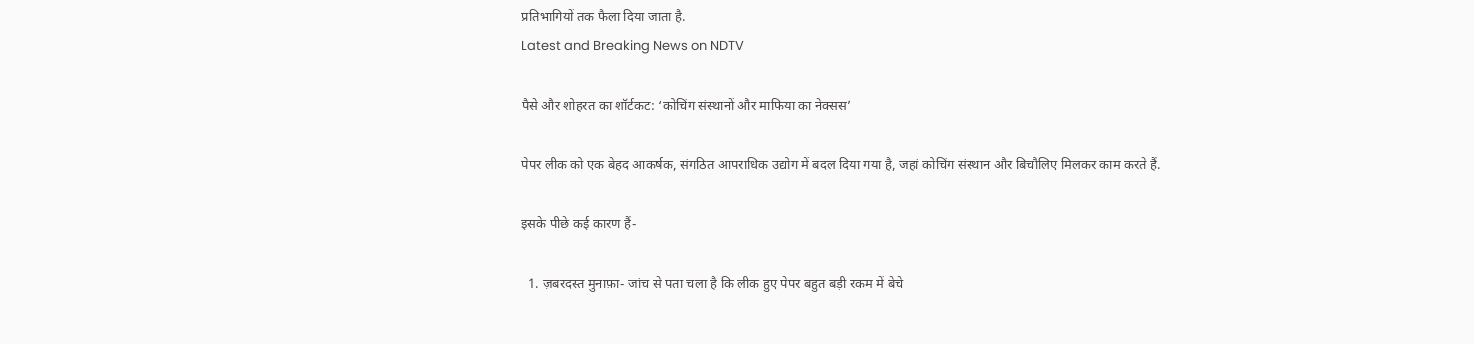प्रतिभागियों तक फैला दिया जाता है.
Latest and Breaking News on NDTV

पैसे और शोहरत का शॉर्टकट: ‘कोचिंग संस्थानों और माफिया का नेक्सस’

पेपर लीक को एक बेहद आकर्षक, संगठित आपराधिक उद्योग में बदल दिया गया है, जहां कोचिंग संस्थान और बिचौलिए मिलकर काम करते हैं.

इसके पीछे कई कारण हैं-

  1. ज़बरदस्त मुनाफ़ा- जांच से पता चला है कि लीक हुए पेपर बहुत बड़ी रकम में बेचे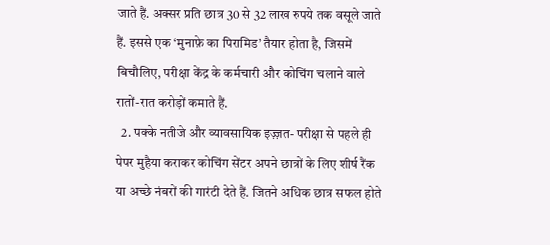जाते हैं. अक्सर प्रति छात्र 30 से 32 लाख रुपये तक वसूले जाते हैं. इससे एक ‘मुनाफ़े का पिरामिड’ तैयार होता है, जिसमें बिचौलिए, परीक्षा केंद्र के कर्मचारी और कोचिंग चलाने वाले रातों-रात करोड़ों कमाते हैं.
  2. पक्के नतीजे और व्यावसायिक इज़्ज़त- परीक्षा से पहले ही पेपर मुहैया कराकर कोचिंग सेंटर अपने छात्रों के लिए शीर्ष रैंक या अच्छे नंबरों की गारंटी देते हैं. जितने अधिक छात्र सफल होते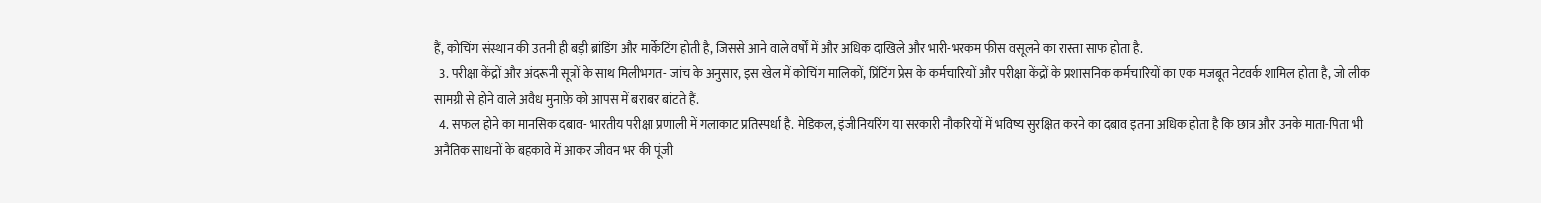हैं, कोचिंग संस्थान की उतनी ही बड़ी ब्रांडिंग और मार्केटिंग होती है, जिससे आने वाले वर्षों में और अधिक दाखिले और भारी-भरकम फीस वसूलने का रास्ता साफ होता है.
  3. परीक्षा केंद्रों और अंदरूनी सूत्रों के साथ मिलीभगत- जांच के अनुसार, इस खेल में कोचिंग मालिकों, प्रिंटिंग प्रेस के कर्मचारियों और परीक्षा केंद्रों के प्रशासनिक कर्मचारियों का एक मजबूत नेटवर्क शामिल होता है, जो लीक सामग्री से होने वाले अवैध मुनाफ़े को आपस में बराबर बांटते हैं.
  4. सफल होने का मानसिक दबाव- भारतीय परीक्षा प्रणाली में गलाकाट प्रतिस्पर्धा है. मेडिकल, इंजीनियरिंग या सरकारी नौकरियों में भविष्य सुरक्षित करने का दबाव इतना अधिक होता है कि छात्र और उनके माता-पिता भी अनैतिक साधनों के बहकावे में आकर जीवन भर की पूंजी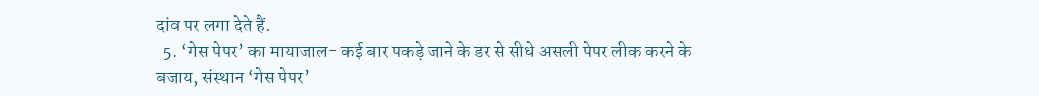दांव पर लगा देते हैं.
  5. ‘गेस पेपर’ का मायाजाल- कई बार पकड़े जाने के डर से सीधे असली पेपर लीक करने के बजाय, संस्थान ‘गेस पेपर’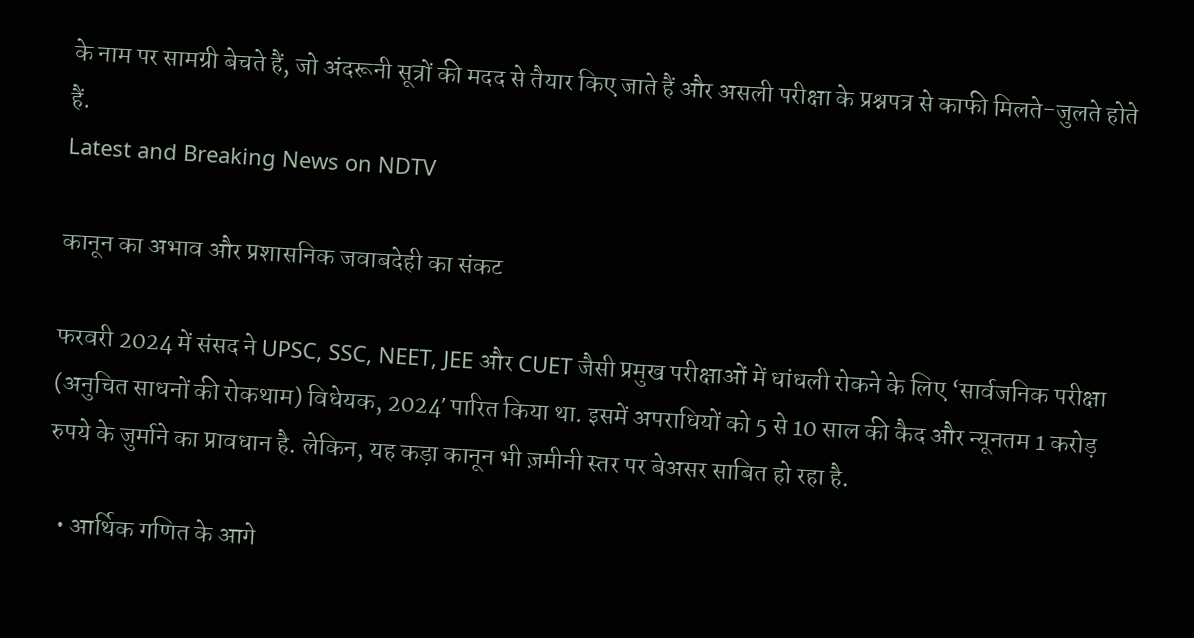के नाम पर सामग्री बेचते हैं, जो अंदरूनी सूत्रों की मदद से तैयार किए जाते हैं और असली परीक्षा के प्रश्नपत्र से काफी मिलते-जुलते होते हैं.
Latest and Breaking News on NDTV

कानून का अभाव और प्रशासनिक जवाबदेही का संकट

फरवरी 2024 में संसद ने UPSC, SSC, NEET, JEE और CUET जैसी प्रमुख परीक्षाओं में धांधली रोकने के लिए ‘सार्वजनिक परीक्षा (अनुचित साधनों की रोकथाम) विधेयक, 2024′ पारित किया था. इसमें अपराधियों को 5 से 10 साल की कैद और न्यूनतम 1 करोड़ रुपये के जुर्माने का प्रावधान है. लेकिन, यह कड़ा कानून भी ज़मीनी स्तर पर बेअसर साबित हो रहा है.

  • आर्थिक गणित के आगे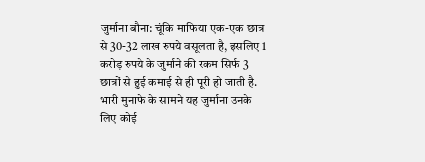जुर्माना बौना: चूंकि माफिया एक-एक छात्र से 30-32 लाख रुपये वसूलता है, इसलिए 1 करोड़ रुपये के जुर्माने की रकम सिर्फ 3 छात्रों से हुई कमाई से ही पूरी हो जाती है. भारी मुनाफे के सामने यह जुर्माना उनके लिए कोई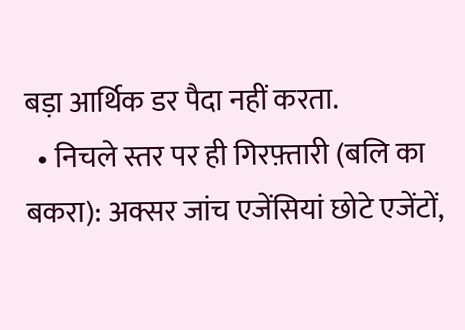बड़ा आर्थिक डर पैदा नहीं करता.
  • निचले स्तर पर ही गिरफ़्तारी (बलि का बकरा): अक्सर जांच एजेंसियां छोटे एजेंटों,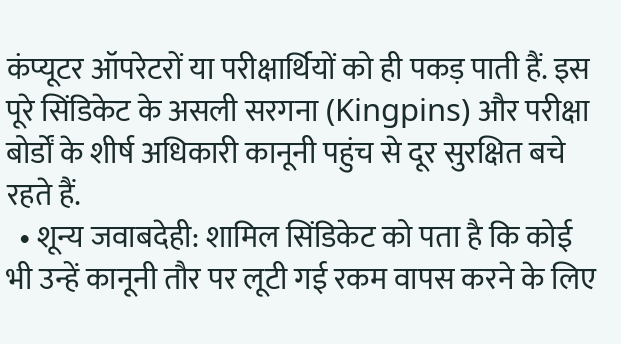कंप्यूटर ऑपरेटरों या परीक्षार्थियों को ही पकड़ पाती हैं. इस पूरे सिंडिकेट के असली सरगना (Kingpins) और परीक्षा बोर्डों के शीर्ष अधिकारी कानूनी पहुंच से दूर सुरक्षित बचे रहते हैं.
  • शून्य जवाबदेही: शामिल सिंडिकेट को पता है कि कोई भी उन्हें कानूनी तौर पर लूटी गई रकम वापस करने के लिए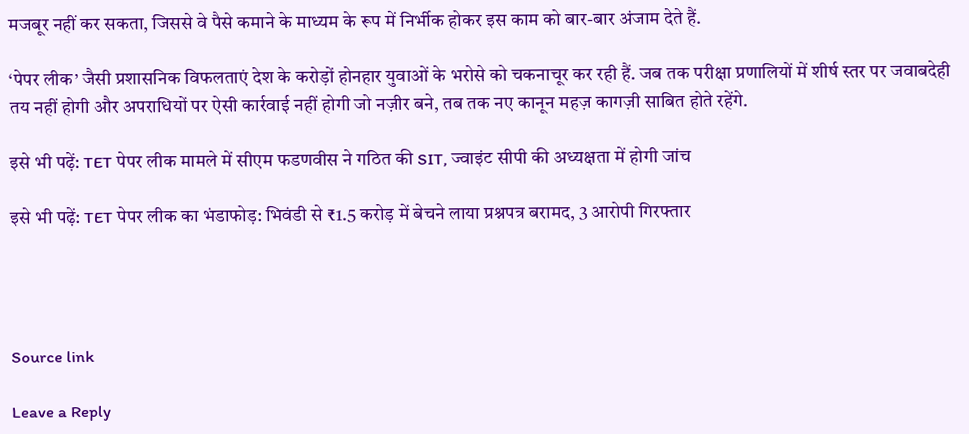मजबूर नहीं कर सकता, जिससे वे पैसे कमाने के माध्यम के रूप में निर्भीक होकर इस काम को बार-बार अंजाम देते हैं.

‘पेपर लीक’ जैसी प्रशासनिक विफलताएं देश के करोड़ों होनहार युवाओं के भरोसे को चकनाचूर कर रही हैं. जब तक परीक्षा प्रणालियों में शीर्ष स्तर पर जवाबदेही तय नहीं होगी और अपराधियों पर ऐसी कार्रवाई नहीं होगी जो नज़ीर बने, तब तक नए कानून महज़ कागज़ी साबित होते रहेंगे.

इसे भी पढ़ें: TET पेपर लीक मामले में सीएम फडणवीस ने गठित की SIT, ज्वाइंट सीपी की अध्यक्षता में होगी जांच

इसे भी पढ़ें: TET पेपर लीक का भंडाफोड़: भिवंडी से ₹1.5 करोड़ में बेचने लाया प्रश्नपत्र बरामद, 3 आरोपी गिरफ्तार




Source link

Leave a Reply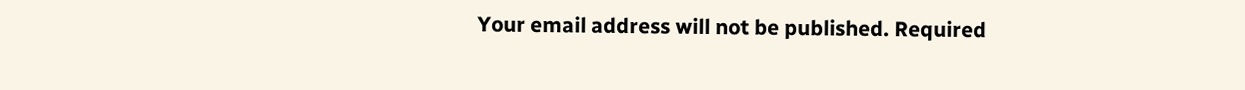Your email address will not be published. Required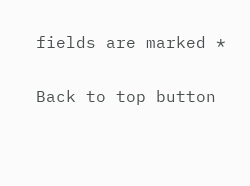fields are marked *

Back to top button